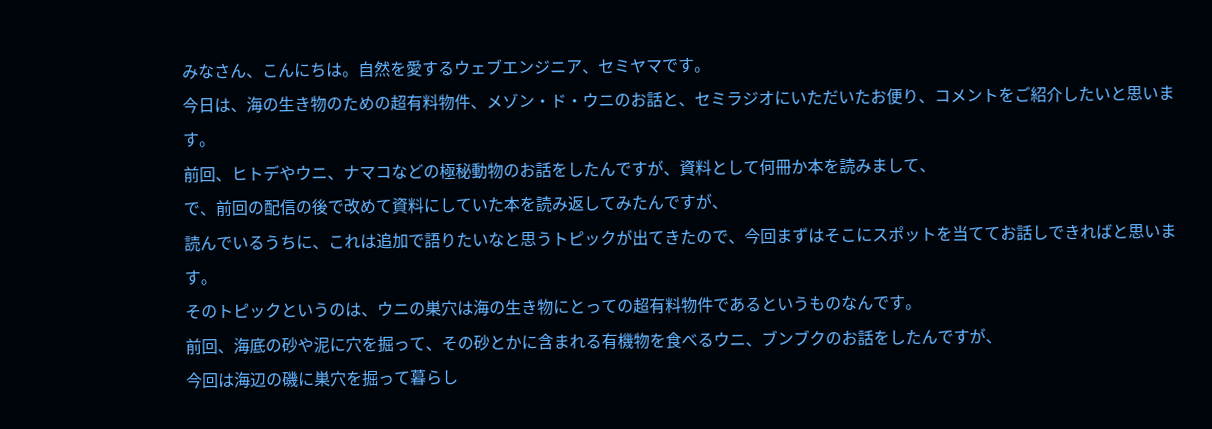みなさん、こんにちは。自然を愛するウェブエンジニア、セミヤマです。
今日は、海の生き物のための超有料物件、メゾン・ド・ウニのお話と、セミラジオにいただいたお便り、コメントをご紹介したいと思います。
前回、ヒトデやウニ、ナマコなどの極秘動物のお話をしたんですが、資料として何冊か本を読みまして、
で、前回の配信の後で改めて資料にしていた本を読み返してみたんですが、
読んでいるうちに、これは追加で語りたいなと思うトピックが出てきたので、今回まずはそこにスポットを当ててお話しできればと思います。
そのトピックというのは、ウニの巣穴は海の生き物にとっての超有料物件であるというものなんです。
前回、海底の砂や泥に穴を掘って、その砂とかに含まれる有機物を食べるウニ、ブンブクのお話をしたんですが、
今回は海辺の磯に巣穴を掘って暮らし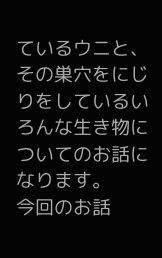ているウニと、その巣穴をにじりをしているいろんな生き物についてのお話になります。
今回のお話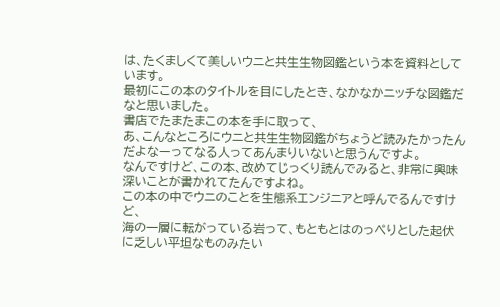は、たくましくて美しいウニと共生生物図鑑という本を資料としています。
最初にこの本のタイトルを目にしたとき、なかなかニッチな図鑑だなと思いました。
書店でたまたまこの本を手に取って、
あ、こんなところにウニと共生生物図鑑がちょうど読みたかったんだよなーってなる人ってあんまりいないと思うんですよ。
なんですけど、この本、改めてじっくり読んでみると、非常に興味深いことが書かれてたんですよね。
この本の中でウニのことを生態系エンジニアと呼んでるんですけど、
海の一層に転がっている岩って、もともとはのっぺりとした起伏に乏しい平坦なものみたい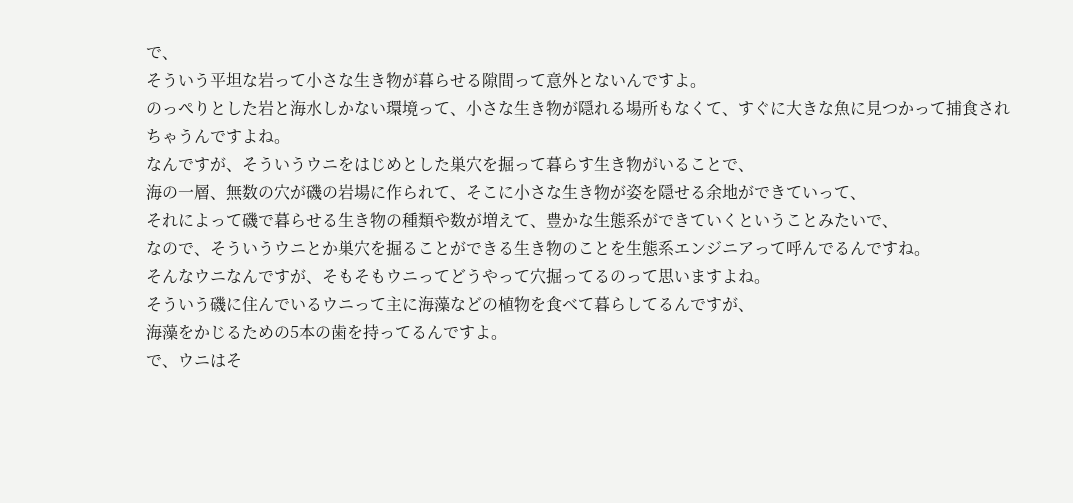で、
そういう平坦な岩って小さな生き物が暮らせる隙間って意外とないんですよ。
のっぺりとした岩と海水しかない環境って、小さな生き物が隠れる場所もなくて、すぐに大きな魚に見つかって捕食されちゃうんですよね。
なんですが、そういうウニをはじめとした巣穴を掘って暮らす生き物がいることで、
海の一層、無数の穴が磯の岩場に作られて、そこに小さな生き物が姿を隠せる余地ができていって、
それによって磯で暮らせる生き物の種類や数が増えて、豊かな生態系ができていくということみたいで、
なので、そういうウニとか巣穴を掘ることができる生き物のことを生態系エンジニアって呼んでるんですね。
そんなウニなんですが、そもそもウニってどうやって穴掘ってるのって思いますよね。
そういう磯に住んでいるウニって主に海藻などの植物を食べて暮らしてるんですが、
海藻をかじるための5本の歯を持ってるんですよ。
で、ウニはそ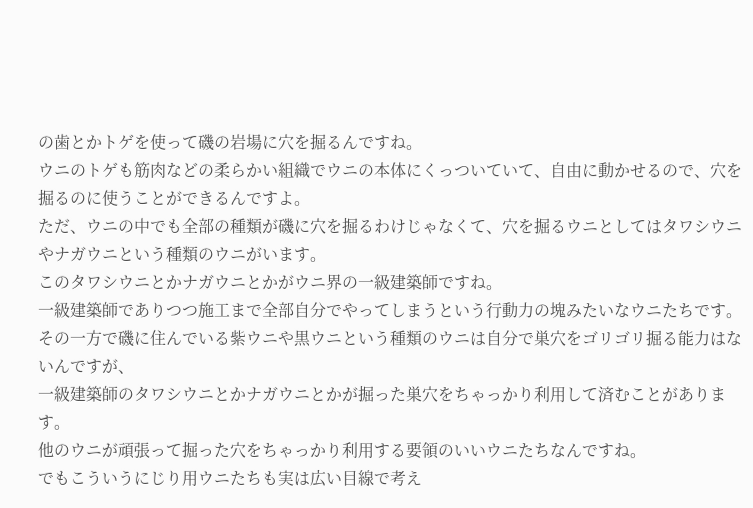の歯とかトゲを使って磯の岩場に穴を掘るんですね。
ウニのトゲも筋肉などの柔らかい組織でウニの本体にくっついていて、自由に動かせるので、穴を掘るのに使うことができるんですよ。
ただ、ウニの中でも全部の種類が磯に穴を掘るわけじゃなくて、穴を掘るウニとしてはタワシウニやナガウニという種類のウニがいます。
このタワシウニとかナガウニとかがウニ界の一級建築師ですね。
一級建築師でありつつ施工まで全部自分でやってしまうという行動力の塊みたいなウニたちです。
その一方で磯に住んでいる紫ウニや黒ウニという種類のウニは自分で巣穴をゴリゴリ掘る能力はないんですが、
一級建築師のタワシウニとかナガウニとかが掘った巣穴をちゃっかり利用して済むことがあります。
他のウニが頑張って掘った穴をちゃっかり利用する要領のいいウニたちなんですね。
でもこういうにじり用ウニたちも実は広い目線で考え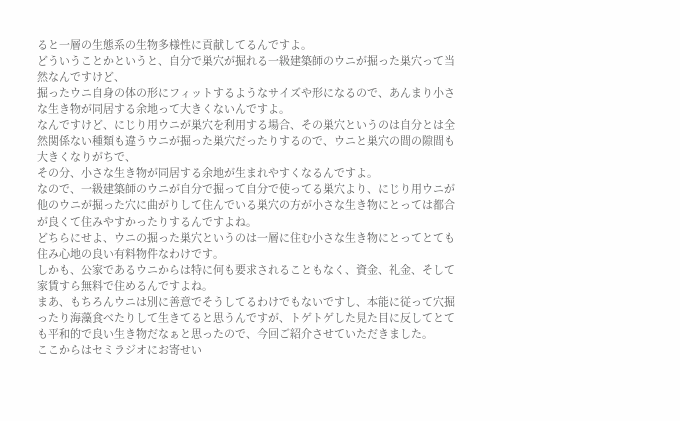ると一層の生態系の生物多様性に貢献してるんですよ。
どういうことかというと、自分で巣穴が掘れる一級建築師のウニが掘った巣穴って当然なんですけど、
掘ったウニ自身の体の形にフィットするようなサイズや形になるので、あんまり小さな生き物が同居する余地って大きくないんですよ。
なんですけど、にじり用ウニが巣穴を利用する場合、その巣穴というのは自分とは全然関係ない種類も違うウニが掘った巣穴だったりするので、ウニと巣穴の間の隙間も大きくなりがちで、
その分、小さな生き物が同居する余地が生まれやすくなるんですよ。
なので、一級建築師のウニが自分で掘って自分で使ってる巣穴より、にじり用ウニが他のウニが掘った穴に曲がりして住んでいる巣穴の方が小さな生き物にとっては都合が良くて住みやすかったりするんですよね。
どちらにせよ、ウニの掘った巣穴というのは一層に住む小さな生き物にとってとても住み心地の良い有料物件なわけです。
しかも、公家であるウニからは特に何も要求されることもなく、資金、礼金、そして家賃すら無料で住めるんですよね。
まあ、もちろんウニは別に善意でそうしてるわけでもないですし、本能に従って穴掘ったり海藻食べたりして生きてると思うんですが、トゲトゲした見た目に反してとても平和的で良い生き物だなぁと思ったので、今回ご紹介させていただきました。
ここからはセミラジオにお寄せい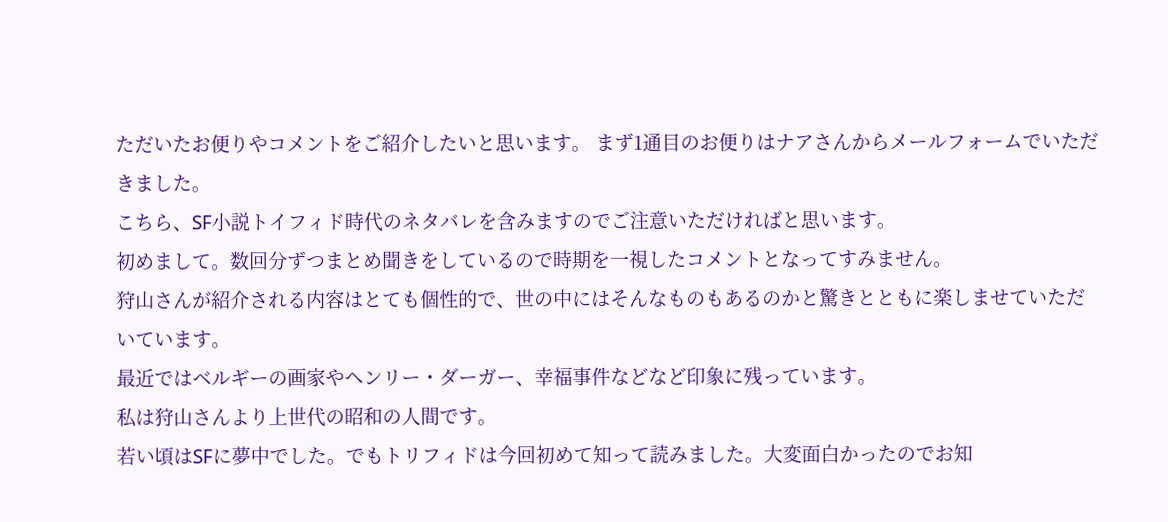ただいたお便りやコメントをご紹介したいと思います。 まず1通目のお便りはナアさんからメールフォームでいただきました。
こちら、SF小説トイフィド時代のネタバレを含みますのでご注意いただければと思います。
初めまして。数回分ずつまとめ聞きをしているので時期を一視したコメントとなってすみません。
狩山さんが紹介される内容はとても個性的で、世の中にはそんなものもあるのかと驚きとともに楽しませていただいています。
最近ではベルギーの画家やヘンリー・ダーガー、幸福事件などなど印象に残っています。
私は狩山さんより上世代の昭和の人間です。
若い頃はSFに夢中でした。でもトリフィドは今回初めて知って読みました。大変面白かったのでお知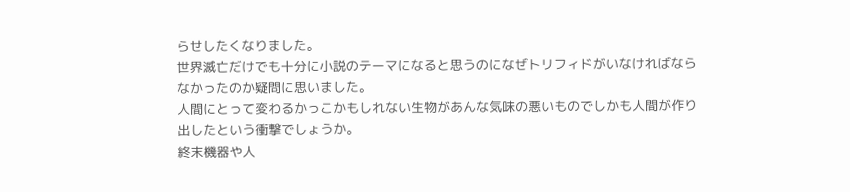らせしたくなりました。
世界滅亡だけでも十分に小説のテーマになると思うのになぜトリフィドがいなければならなかったのか疑問に思いました。
人間にとって変わるかっこかもしれない生物があんな気味の悪いものでしかも人間が作り出したという衝撃でしょうか。
終末機器や人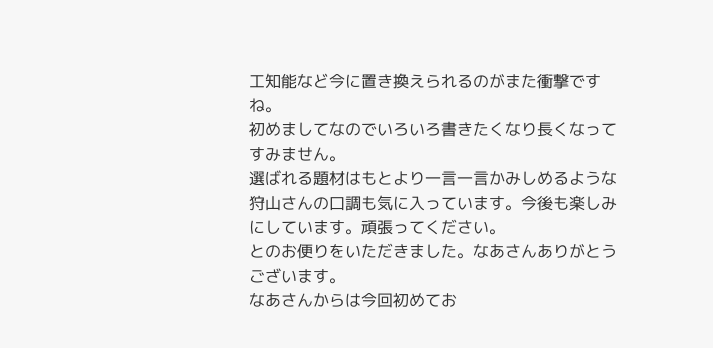工知能など今に置き換えられるのがまた衝撃ですね。
初めましてなのでいろいろ書きたくなり長くなってすみません。
選ばれる題材はもとより一言一言かみしめるような狩山さんの口調も気に入っています。今後も楽しみにしています。頑張ってください。
とのお便りをいただきました。なあさんありがとうございます。
なあさんからは今回初めてお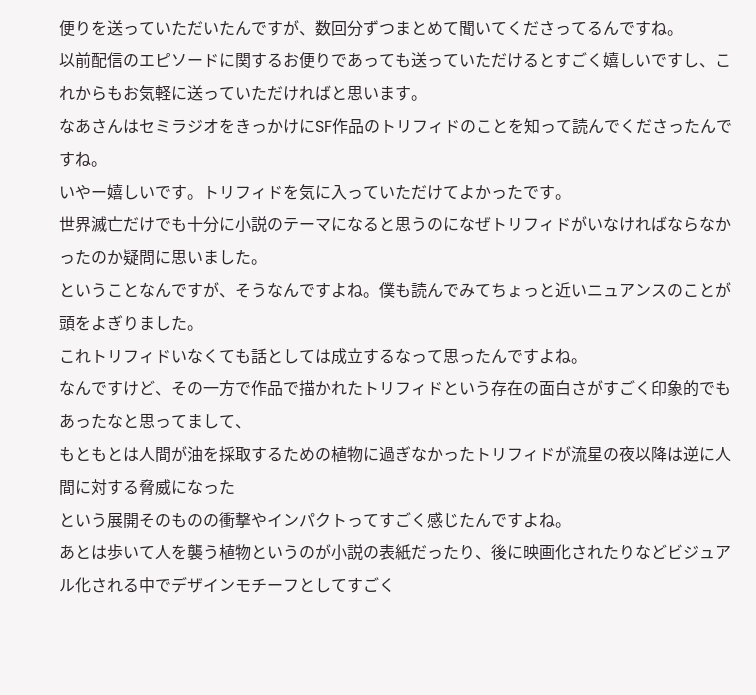便りを送っていただいたんですが、数回分ずつまとめて聞いてくださってるんですね。
以前配信のエピソードに関するお便りであっても送っていただけるとすごく嬉しいですし、これからもお気軽に送っていただければと思います。
なあさんはセミラジオをきっかけにSF作品のトリフィドのことを知って読んでくださったんですね。
いやー嬉しいです。トリフィドを気に入っていただけてよかったです。
世界滅亡だけでも十分に小説のテーマになると思うのになぜトリフィドがいなければならなかったのか疑問に思いました。
ということなんですが、そうなんですよね。僕も読んでみてちょっと近いニュアンスのことが頭をよぎりました。
これトリフィドいなくても話としては成立するなって思ったんですよね。
なんですけど、その一方で作品で描かれたトリフィドという存在の面白さがすごく印象的でもあったなと思ってまして、
もともとは人間が油を採取するための植物に過ぎなかったトリフィドが流星の夜以降は逆に人間に対する脅威になった
という展開そのものの衝撃やインパクトってすごく感じたんですよね。
あとは歩いて人を襲う植物というのが小説の表紙だったり、後に映画化されたりなどビジュアル化される中でデザインモチーフとしてすごく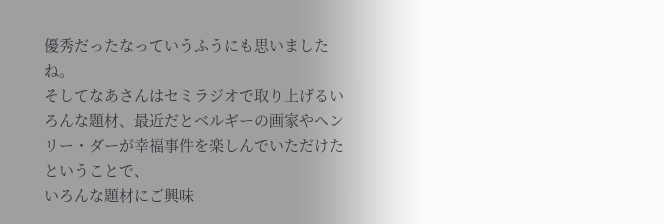優秀だったなっていうふうにも思いましたね。
そしてなあさんはセミラジオで取り上げるいろんな題材、最近だとベルギーの画家やヘンリー・ダーが幸福事件を楽しんでいただけたということで、
いろんな題材にご興味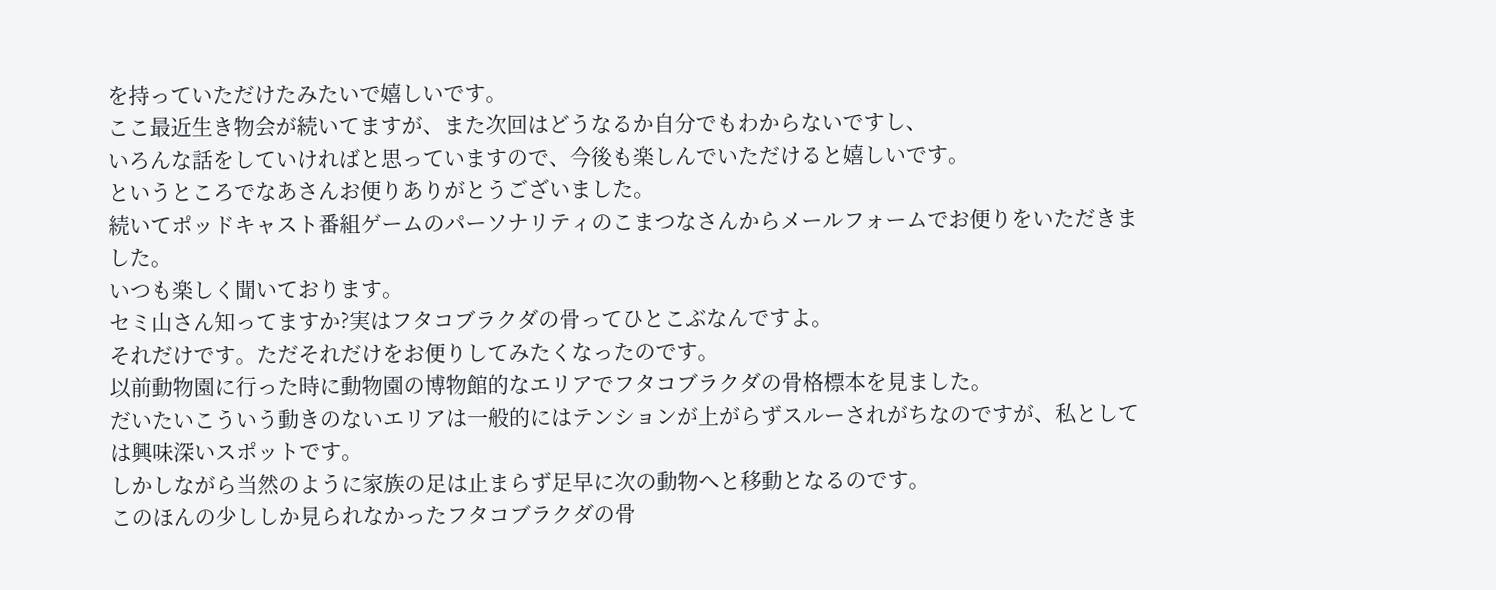を持っていただけたみたいで嬉しいです。
ここ最近生き物会が続いてますが、また次回はどうなるか自分でもわからないですし、
いろんな話をしていければと思っていますので、今後も楽しんでいただけると嬉しいです。
というところでなあさんお便りありがとうございました。
続いてポッドキャスト番組ゲームのパーソナリティのこまつなさんからメールフォームでお便りをいただきました。
いつも楽しく聞いております。
セミ山さん知ってますか?実はフタコブラクダの骨ってひとこぶなんですよ。
それだけです。ただそれだけをお便りしてみたくなったのです。
以前動物園に行った時に動物園の博物館的なエリアでフタコブラクダの骨格標本を見ました。
だいたいこういう動きのないエリアは一般的にはテンションが上がらずスルーされがちなのですが、私としては興味深いスポットです。
しかしながら当然のように家族の足は止まらず足早に次の動物へと移動となるのです。
このほんの少ししか見られなかったフタコブラクダの骨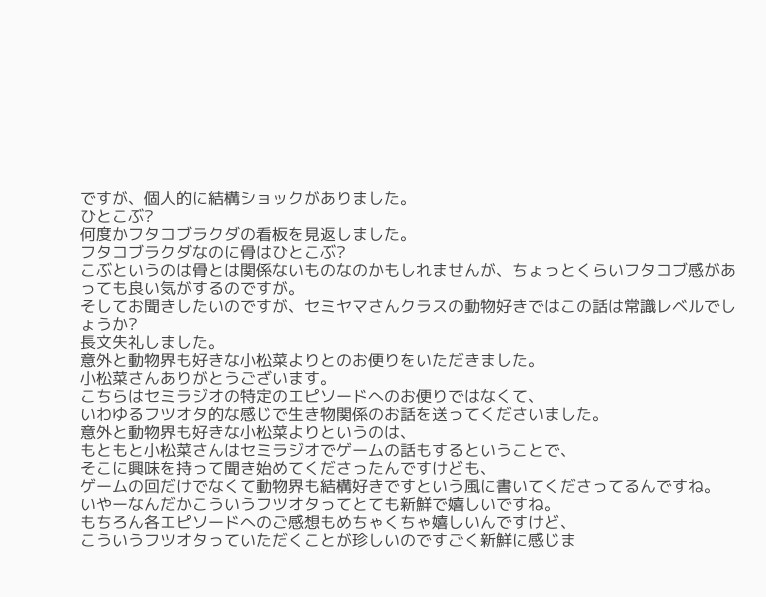ですが、個人的に結構ショックがありました。
ひとこぶ?
何度かフタコブラクダの看板を見返しました。
フタコブラクダなのに骨はひとこぶ?
こぶというのは骨とは関係ないものなのかもしれませんが、ちょっとくらいフタコブ感があっても良い気がするのですが。
そしてお聞きしたいのですが、セミヤマさんクラスの動物好きではこの話は常識レベルでしょうか?
長文失礼しました。
意外と動物界も好きな小松菜よりとのお便りをいただきました。
小松菜さんありがとうございます。
こちらはセミラジオの特定のエピソードへのお便りではなくて、
いわゆるフツオタ的な感じで生き物関係のお話を送ってくださいました。
意外と動物界も好きな小松菜よりというのは、
もともと小松菜さんはセミラジオでゲームの話もするということで、
そこに興味を持って聞き始めてくださったんですけども、
ゲームの回だけでなくて動物界も結構好きですという風に書いてくださってるんですね。
いやーなんだかこういうフツオタってとても新鮮で嬉しいですね。
もちろん各エピソードへのご感想もめちゃくちゃ嬉しいんですけど、
こういうフツオタっていただくことが珍しいのですごく新鮮に感じま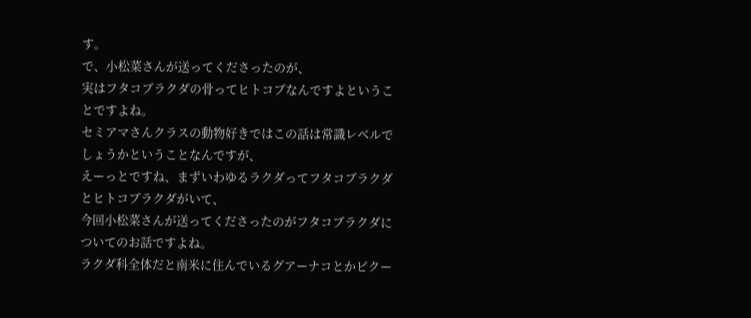す。
で、小松菜さんが送ってくださったのが、
実はフタコブラクダの骨ってヒトコブなんですよということですよね。
セミアマさんクラスの動物好きではこの話は常識レベルでしょうかということなんですが、
えーっとですね、まずいわゆるラクダってフタコブラクダとヒトコブラクダがいて、
今回小松菜さんが送ってくださったのがフタコブラクダについてのお話ですよね。
ラクダ科全体だと南米に住んでいるグアーナコとかビクー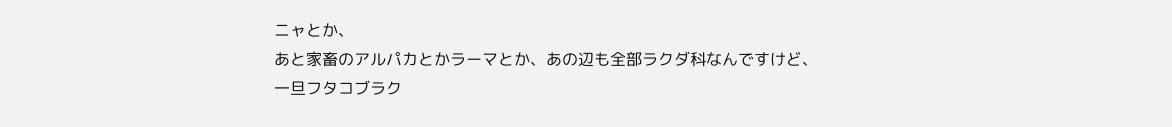ニャとか、
あと家畜のアルパカとかラーマとか、あの辺も全部ラクダ科なんですけど、
一旦フタコブラク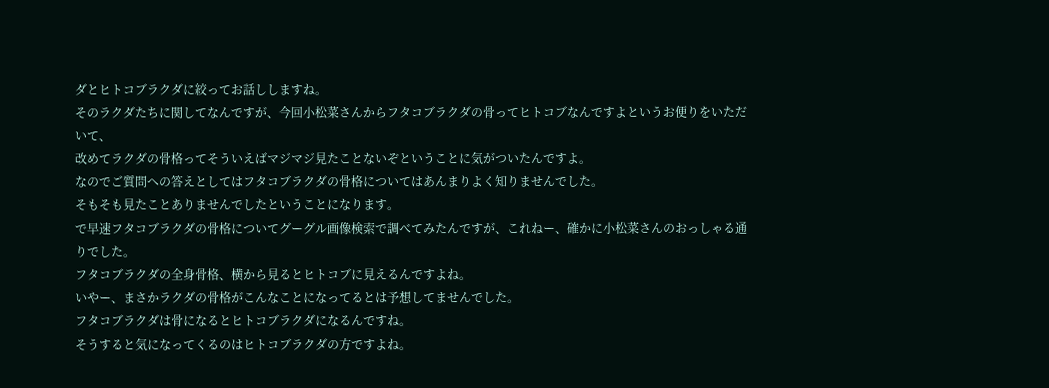ダとヒトコブラクダに絞ってお話ししますね。
そのラクダたちに関してなんですが、今回小松菜さんからフタコブラクダの骨ってヒトコブなんですよというお便りをいただいて、
改めてラクダの骨格ってそういえばマジマジ見たことないぞということに気がついたんですよ。
なのでご質問への答えとしてはフタコブラクダの骨格についてはあんまりよく知りませんでした。
そもそも見たことありませんでしたということになります。
で早速フタコブラクダの骨格についてグーグル画像検索で調べてみたんですが、これねー、確かに小松菜さんのおっしゃる通りでした。
フタコブラクダの全身骨格、横から見るとヒトコブに見えるんですよね。
いやー、まさかラクダの骨格がこんなことになってるとは予想してませんでした。
フタコブラクダは骨になるとヒトコブラクダになるんですね。
そうすると気になってくるのはヒトコブラクダの方ですよね。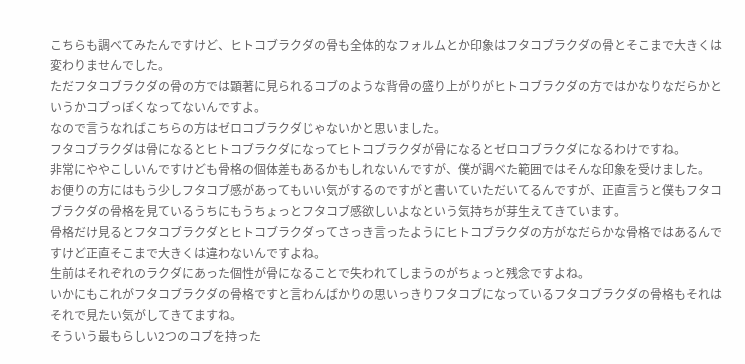こちらも調べてみたんですけど、ヒトコブラクダの骨も全体的なフォルムとか印象はフタコブラクダの骨とそこまで大きくは変わりませんでした。
ただフタコブラクダの骨の方では顕著に見られるコブのような背骨の盛り上がりがヒトコブラクダの方ではかなりなだらかというかコブっぽくなってないんですよ。
なので言うなればこちらの方はゼロコブラクダじゃないかと思いました。
フタコブラクダは骨になるとヒトコブラクダになってヒトコブラクダが骨になるとゼロコブラクダになるわけですね。
非常にややこしいんですけども骨格の個体差もあるかもしれないんですが、僕が調べた範囲ではそんな印象を受けました。
お便りの方にはもう少しフタコブ感があってもいい気がするのですがと書いていただいてるんですが、正直言うと僕もフタコブラクダの骨格を見ているうちにもうちょっとフタコブ感欲しいよなという気持ちが芽生えてきています。
骨格だけ見るとフタコブラクダとヒトコブラクダってさっき言ったようにヒトコブラクダの方がなだらかな骨格ではあるんですけど正直そこまで大きくは違わないんですよね。
生前はそれぞれのラクダにあった個性が骨になることで失われてしまうのがちょっと残念ですよね。
いかにもこれがフタコブラクダの骨格ですと言わんばかりの思いっきりフタコブになっているフタコブラクダの骨格もそれはそれで見たい気がしてきてますね。
そういう最もらしい2つのコブを持った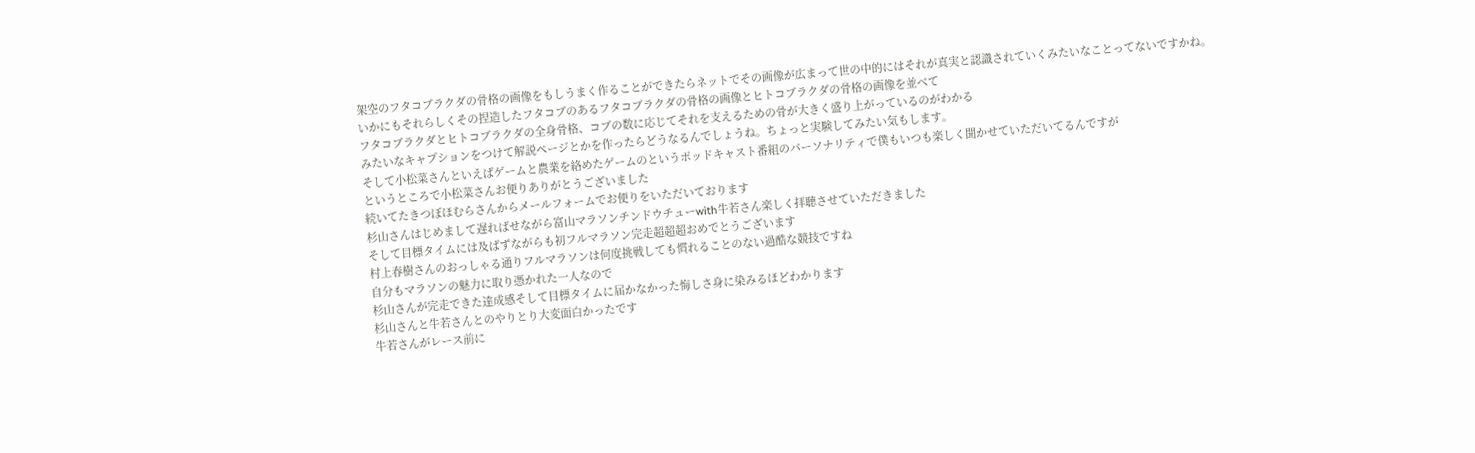架空のフタコブラクダの骨格の画像をもしうまく作ることができたらネットでその画像が広まって世の中的にはそれが真実と認識されていくみたいなことってないですかね。
いかにもそれらしくその捏造したフタコブのあるフタコブラクダの骨格の画像とヒトコブラクダの骨格の画像を並べて
フタコブラクダとヒトコブラクダの全身骨格、コブの数に応じてそれを支えるための骨が大きく盛り上がっているのがわかる
みたいなキャプションをつけて解説ページとかを作ったらどうなるんでしょうね。ちょっと実験してみたい気もします。
そして小松菜さんといえばゲームと農業を絡めたゲームのというポッドキャスト番組のパーソナリティで僕もいつも楽しく聞かせていただいてるんですが
というところで小松菜さんお便りありがとうございました
続いてたきつぼほむらさんからメールフォームでお便りをいただいております
杉山さんはじめまして遅ればせながら富山マラソンチンドウチューwith牛若さん楽しく拝聴させていただきました
そして目標タイムには及ばずながらも初フルマラソン完走超超超おめでとうございます
村上春樹さんのおっしゃる通りフルマラソンは何度挑戦しても慣れることのない過酷な競技ですね
自分もマラソンの魅力に取り憑かれた一人なので
杉山さんが完走できた達成感そして目標タイムに届かなかった悔しさ身に染みるほどわかります
杉山さんと牛若さんとのやりとり大変面白かったです
牛若さんがレース前に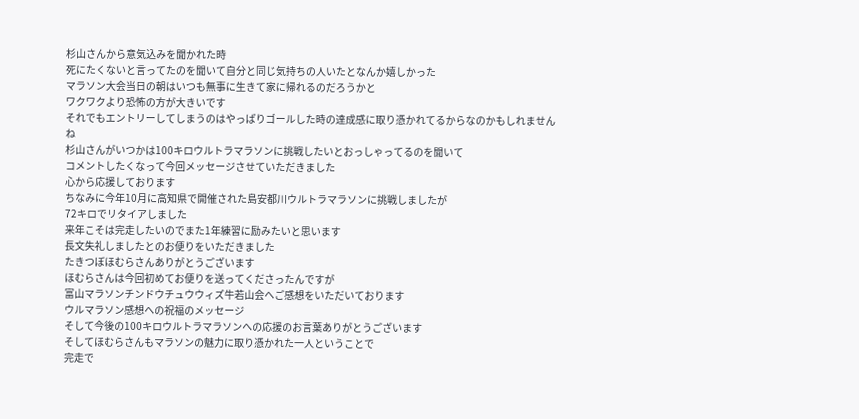杉山さんから意気込みを聞かれた時
死にたくないと言ってたのを聞いて自分と同じ気持ちの人いたとなんか嬉しかった
マラソン大会当日の朝はいつも無事に生きて家に帰れるのだろうかと
ワクワクより恐怖の方が大きいです
それでもエントリーしてしまうのはやっぱりゴールした時の達成感に取り憑かれてるからなのかもしれませんね
杉山さんがいつかは100キロウルトラマラソンに挑戦したいとおっしゃってるのを聞いて
コメントしたくなって今回メッセージさせていただきました
心から応援しております
ちなみに今年10月に高知県で開催された島安都川ウルトラマラソンに挑戦しましたが
72キロでリタイアしました
来年こそは完走したいのでまた1年練習に励みたいと思います
長文失礼しましたとのお便りをいただきました
たきつぼほむらさんありがとうございます
ほむらさんは今回初めてお便りを送ってくださったんですが
富山マラソンチンドウチュウウィズ牛若山会へご感想をいただいております
ウルマラソン感想への祝福のメッセージ
そして今後の100キロウルトラマラソンへの応援のお言葉ありがとうございます
そしてほむらさんもマラソンの魅力に取り憑かれた一人ということで
完走で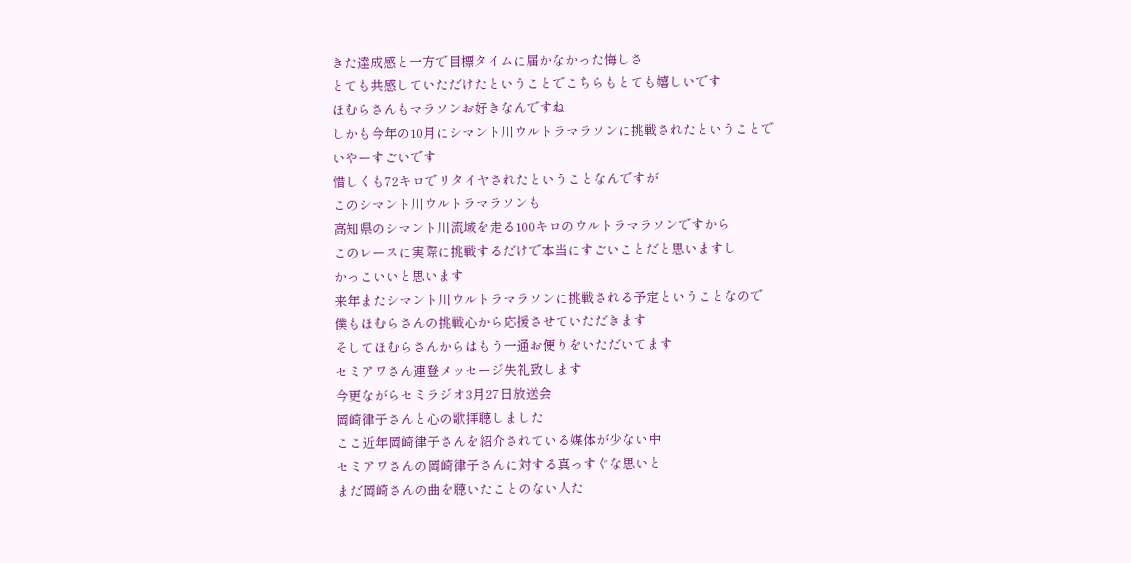きた達成感と一方で目標タイムに届かなかった悔しさ
とても共感していただけたということでこちらもとても嬉しいです
ほむらさんもマラソンお好きなんですね
しかも今年の10月にシマント川ウルトラマラソンに挑戦されたということで
いやーすごいです
惜しくも72キロでリタイヤされたということなんですが
このシマント川ウルトラマラソンも
高知県のシマント川流域を走る100キロのウルトラマラソンですから
このレースに実際に挑戦するだけで本当にすごいことだと思いますし
かっこいいと思います
来年またシマント川ウルトラマラソンに挑戦される予定ということなので
僕もほむらさんの挑戦心から応援させていただきます
そしてほむらさんからはもう一通お便りをいただいてます
セミアワさん連登メッセージ失礼致します
今更ながらセミラジオ3月27日放送会
岡崎律子さんと心の歌拝聴しました
ここ近年岡崎律子さんを紹介されている媒体が少ない中
セミアワさんの岡崎律子さんに対する真っすぐな思いと
まだ岡崎さんの曲を聴いたことのない人た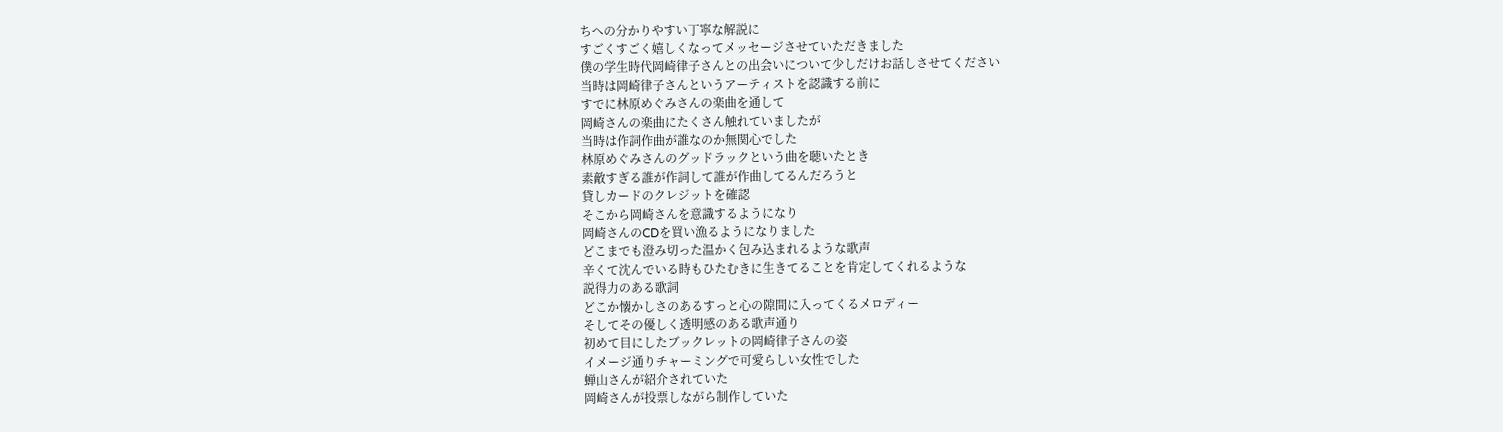ちへの分かりやすい丁寧な解説に
すごくすごく嬉しくなってメッセージさせていただきました
僕の学生時代岡崎律子さんとの出会いについて少しだけお話しさせてください
当時は岡崎律子さんというアーティストを認識する前に
すでに林原めぐみさんの楽曲を通して
岡崎さんの楽曲にたくさん触れていましたが
当時は作詞作曲が誰なのか無関心でした
林原めぐみさんのグッドラックという曲を聴いたとき
素敵すぎる誰が作詞して誰が作曲してるんだろうと
貸しカードのクレジットを確認
そこから岡崎さんを意識するようになり
岡崎さんのCDを買い漁るようになりました
どこまでも澄み切った温かく包み込まれるような歌声
辛くて沈んでいる時もひたむきに生きてることを肯定してくれるような
説得力のある歌詞
どこか懐かしさのあるすっと心の隙間に入ってくるメロディー
そしてその優しく透明感のある歌声通り
初めて目にしたブックレットの岡崎律子さんの姿
イメージ通りチャーミングで可愛らしい女性でした
蝉山さんが紹介されていた
岡崎さんが投票しながら制作していた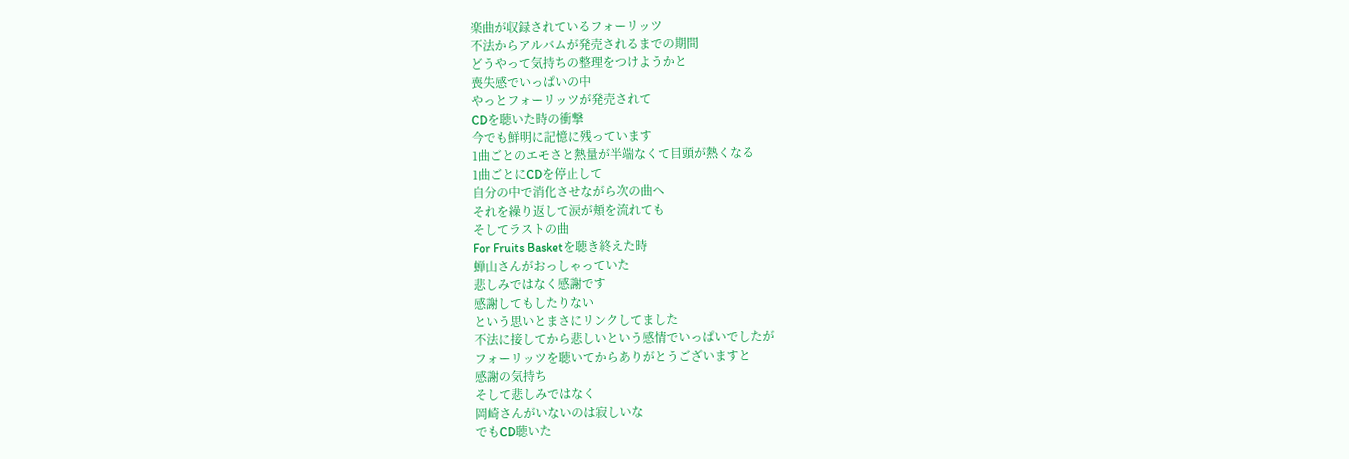楽曲が収録されているフォーリッツ
不法からアルバムが発売されるまでの期間
どうやって気持ちの整理をつけようかと
喪失感でいっぱいの中
やっとフォーリッツが発売されて
CDを聴いた時の衝撃
今でも鮮明に記憶に残っています
1曲ごとのエモさと熱量が半端なくて目頭が熱くなる
1曲ごとにCDを停止して
自分の中で消化させながら次の曲へ
それを繰り返して涙が頬を流れても
そしてラストの曲
For Fruits Basketを聴き終えた時
蝉山さんがおっしゃっていた
悲しみではなく感謝です
感謝してもしたりない
という思いとまさにリンクしてました
不法に接してから悲しいという感情でいっぱいでしたが
フォーリッツを聴いてからありがとうございますと
感謝の気持ち
そして悲しみではなく
岡崎さんがいないのは寂しいな
でもCD聴いた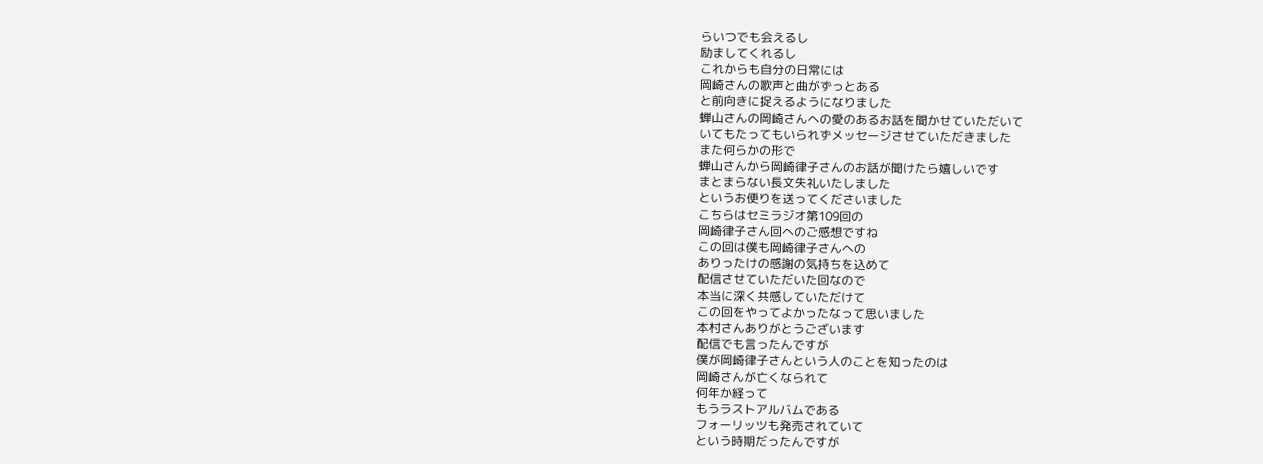らいつでも会えるし
励ましてくれるし
これからも自分の日常には
岡崎さんの歌声と曲がずっとある
と前向きに捉えるようになりました
蝉山さんの岡崎さんへの愛のあるお話を聞かせていただいて
いてもたってもいられずメッセージさせていただきました
また何らかの形で
蝉山さんから岡崎律子さんのお話が聞けたら嬉しいです
まとまらない長文失礼いたしました
というお便りを送ってくださいました
こちらはセミラジオ第109回の
岡崎律子さん回へのご感想ですね
この回は僕も岡崎律子さんへの
ありったけの感謝の気持ちを込めて
配信させていただいた回なので
本当に深く共感していただけて
この回をやってよかったなって思いました
本村さんありがとうございます
配信でも言ったんですが
僕が岡崎律子さんという人のことを知ったのは
岡崎さんが亡くなられて
何年か経って
もうラストアルバムである
フォーリッツも発売されていて
という時期だったんですが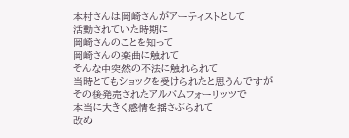本村さんは岡崎さんがアーティストとして
活動されていた時期に
岡崎さんのことを知って
岡崎さんの楽曲に触れて
そんな中突然の不法に触れられて
当時とてもショックを受けられたと思うんですが
その後発売されたアルバムフォーリッツで
本当に大きく感情を揺さぶられて
改め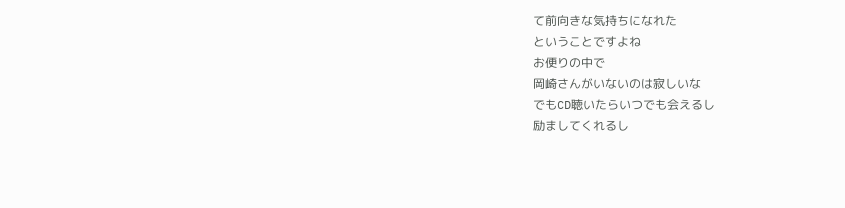て前向きな気持ちになれた
ということですよね
お便りの中で
岡崎さんがいないのは寂しいな
でもCD聴いたらいつでも会えるし
励ましてくれるし